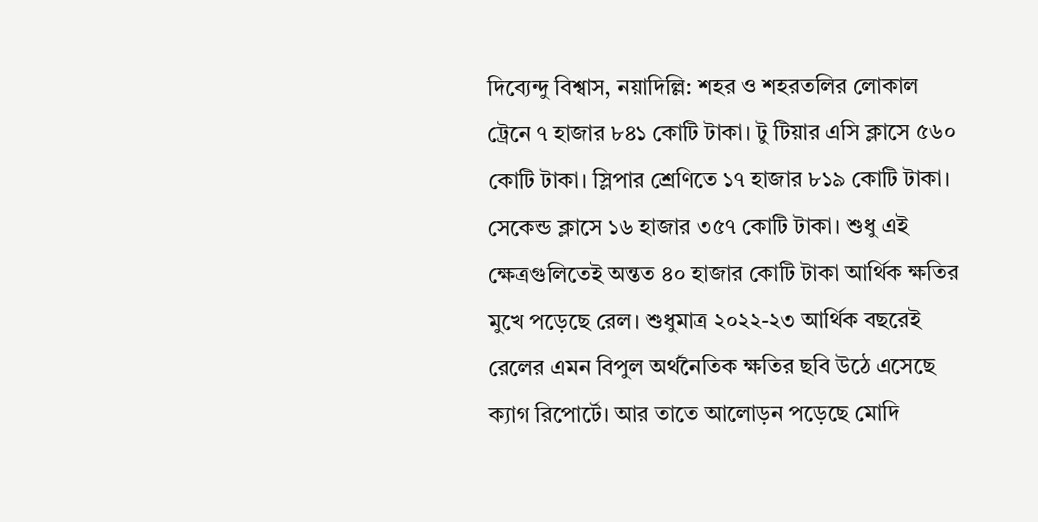দিব্যেন্দু বিশ্বাস, নয়াদিল্লি: শহর ও শহরতলির লোকাল ট্রেনে ৭ হাজার ৮৪১ কোটি টাকা। টু টিয়ার এসি ক্লাসে ৫৬০ কোটি টাকা। স্লিপার শ্রেণিতে ১৭ হাজার ৮১৯ কোটি টাকা। সেকেন্ড ক্লাসে ১৬ হাজার ৩৫৭ কোটি টাকা। শুধু এই ক্ষেত্রগুলিতেই অন্তত ৪০ হাজার কোটি টাকা আর্থিক ক্ষতির মুখে পড়েছে রেল। শুধুমাত্র ২০২২-২৩ আর্থিক বছরেই রেলের এমন বিপুল অর্থনৈতিক ক্ষতির ছবি উঠে এসেছে ক্যাগ রিপোর্টে। আর তাতে আলোড়ন পড়েছে মোদি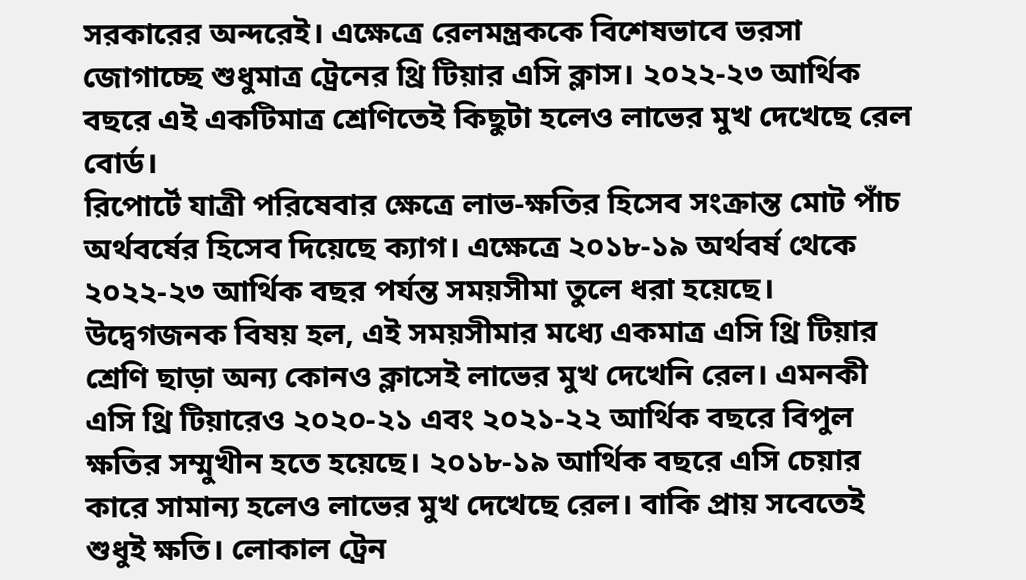সরকারের অন্দরেই। এক্ষেত্রে রেলমন্ত্রককে বিশেষভাবে ভরসা জোগাচ্ছে শুধুমাত্র ট্রেনের থ্রি টিয়ার এসি ক্লাস। ২০২২-২৩ আর্থিক বছরে এই একটিমাত্র শ্রেণিতেই কিছুটা হলেও লাভের মুখ দেখেছে রেল বোর্ড।
রিপোর্টে যাত্রী পরিষেবার ক্ষেত্রে লাভ-ক্ষতির হিসেব সংক্রান্ত মোট পাঁচ অর্থবর্ষের হিসেব দিয়েছে ক্যাগ। এক্ষেত্রে ২০১৮-১৯ অর্থবর্ষ থেকে ২০২২-২৩ আর্থিক বছর পর্যন্ত সময়সীমা তুলে ধরা হয়েছে। উদ্বেগজনক বিষয় হল, এই সময়সীমার মধ্যে একমাত্র এসি থ্রি টিয়ার শ্রেণি ছাড়া অন্য কোনও ক্লাসেই লাভের মুখ দেখেনি রেল। এমনকী এসি থ্রি টিয়ারেও ২০২০-২১ এবং ২০২১-২২ আর্থিক বছরে বিপুল ক্ষতির সম্মুখীন হতে হয়েছে। ২০১৮-১৯ আর্থিক বছরে এসি চেয়ার কারে সামান্য হলেও লাভের মুখ দেখেছে রেল। বাকি প্রায় সবেতেই শুধুই ক্ষতি। লোকাল ট্রেন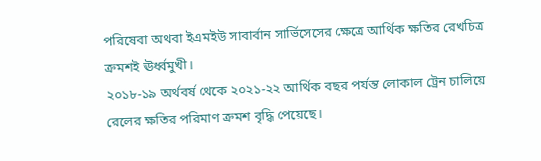পরিষেবা অথবা ইএমইউ সাবার্বান সার্ভিসেসের ক্ষেত্রে আর্থিক ক্ষতির রেখচিত্র ক্রমশই ঊর্ধ্বমুখী।
২০১৮-১৯ অর্থবর্ষ থেকে ২০২১-২২ আর্থিক বছর পর্যন্ত লোকাল ট্রেন চালিয়ে রেলের ক্ষতির পরিমাণ ক্রমশ বৃদ্ধি পেয়েছে।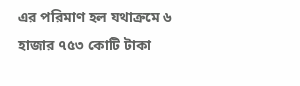এর পরিমাণ হল যথাক্রমে ৬ হাজার ৭৫৩ কোটি টাকা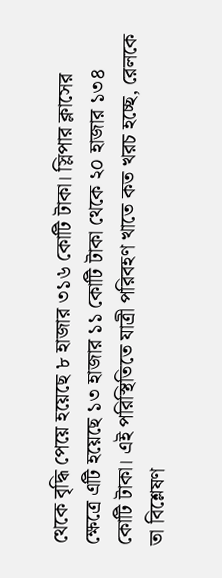থেকে বৃদ্ধি পেয়ে হয়েছে ৮ হাজার ৩১৬ কোটি টাকা। স্লিপার ক্লাসের ক্ষেত্রে এটি হয়েছে ১৩ হাজার ১১ কোটি টাকা থেকে ২০ হাজার ১৩৪ কোটি টাকা। এই পরিস্থিতিতে যাত্রী পরিবহণ খাতে কত খরচ হচ্ছে, রেলকে তা বিশ্লেষণ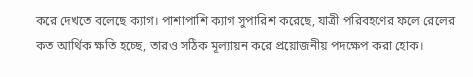করে দেখতে বলেছে ক্যাগ। পাশাপাশি ক্যাগ সুপারিশ করেছে, যাত্রী পরিবহণের ফলে রেলের কত আর্থিক ক্ষতি হচ্ছে, তারও সঠিক মূল্যায়ন করে প্রয়োজনীয় পদক্ষেপ করা হোক।